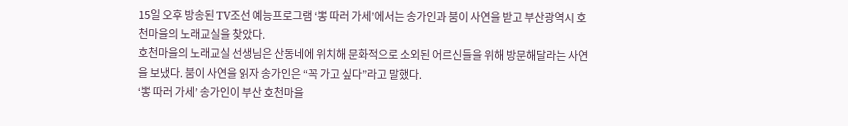15일 오후 방송된 TV조선 예능프로그램 ‘뽕 따러 가세’에서는 송가인과 붐이 사연을 받고 부산광역시 호천마을의 노래교실을 찾았다.
호천마을의 노래교실 선생님은 산동네에 위치해 문화적으로 소외된 어르신들을 위해 방문해달라는 사연을 보냈다. 붐이 사연을 읽자 송가인은 “꼭 가고 싶다”라고 말했다.
‘뽕 따러 가세’ 송가인이 부산 호천마을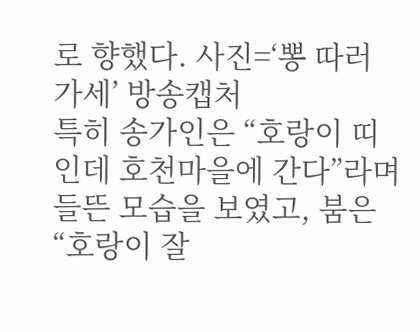로 향했다. 사진=‘뽕 따러 가세’ 방송캡처
특히 송가인은 “호랑이 띠인데 호천마을에 간다”라며 들뜬 모습을 보였고, 붐은 “호랑이 잘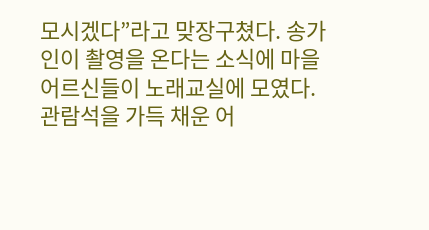모시겠다”라고 맞장구쳤다. 송가인이 촬영을 온다는 소식에 마을 어르신들이 노래교실에 모였다. 관람석을 가득 채운 어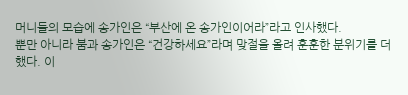머니들의 모습에 송가인은 “부산에 온 송가인이어라”라고 인사했다.
뿐만 아니라 붐과 송가인은 “건강하세요”라며 맞절을 올려 훈훈한 분위기를 더했다. 이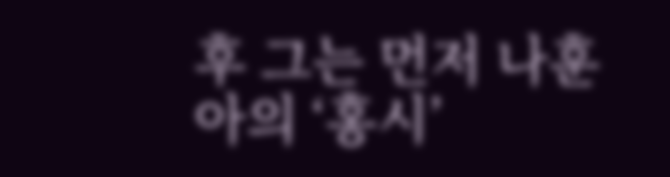후 그는 먼저 나훈아의 ‘홍시’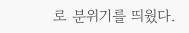로 분위기를 띄웠다.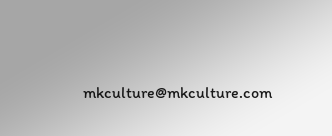mkculture@mkculture.com